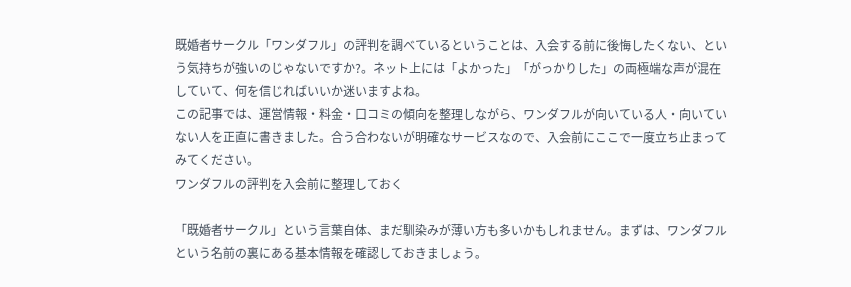既婚者サークル「ワンダフル」の評判を調べているということは、入会する前に後悔したくない、という気持ちが強いのじゃないですか?。ネット上には「よかった」「がっかりした」の両極端な声が混在していて、何を信じればいいか迷いますよね。
この記事では、運営情報・料金・口コミの傾向を整理しながら、ワンダフルが向いている人・向いていない人を正直に書きました。合う合わないが明確なサービスなので、入会前にここで一度立ち止まってみてください。
ワンダフルの評判を入会前に整理しておく

「既婚者サークル」という言葉自体、まだ馴染みが薄い方も多いかもしれません。まずは、ワンダフルという名前の裏にある基本情報を確認しておきましょう。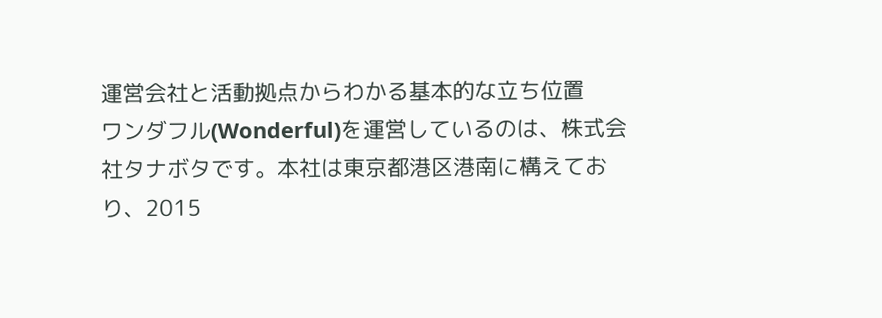運営会社と活動拠点からわかる基本的な立ち位置
ワンダフル(Wonderful)を運営しているのは、株式会社タナボタです。本社は東京都港区港南に構えており、2015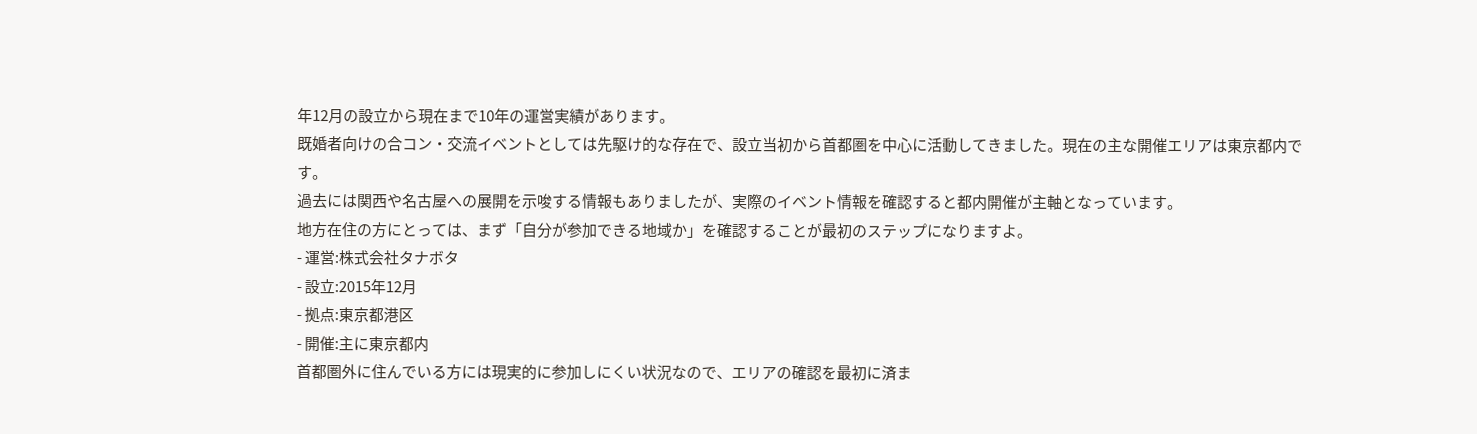年12月の設立から現在まで10年の運営実績があります。
既婚者向けの合コン・交流イベントとしては先駆け的な存在で、設立当初から首都圏を中心に活動してきました。現在の主な開催エリアは東京都内です。
過去には関西や名古屋への展開を示唆する情報もありましたが、実際のイベント情報を確認すると都内開催が主軸となっています。
地方在住の方にとっては、まず「自分が参加できる地域か」を確認することが最初のステップになりますよ。
- 運営:株式会社タナボタ
- 設立:2015年12月
- 拠点:東京都港区
- 開催:主に東京都内
首都圏外に住んでいる方には現実的に参加しにくい状況なので、エリアの確認を最初に済ま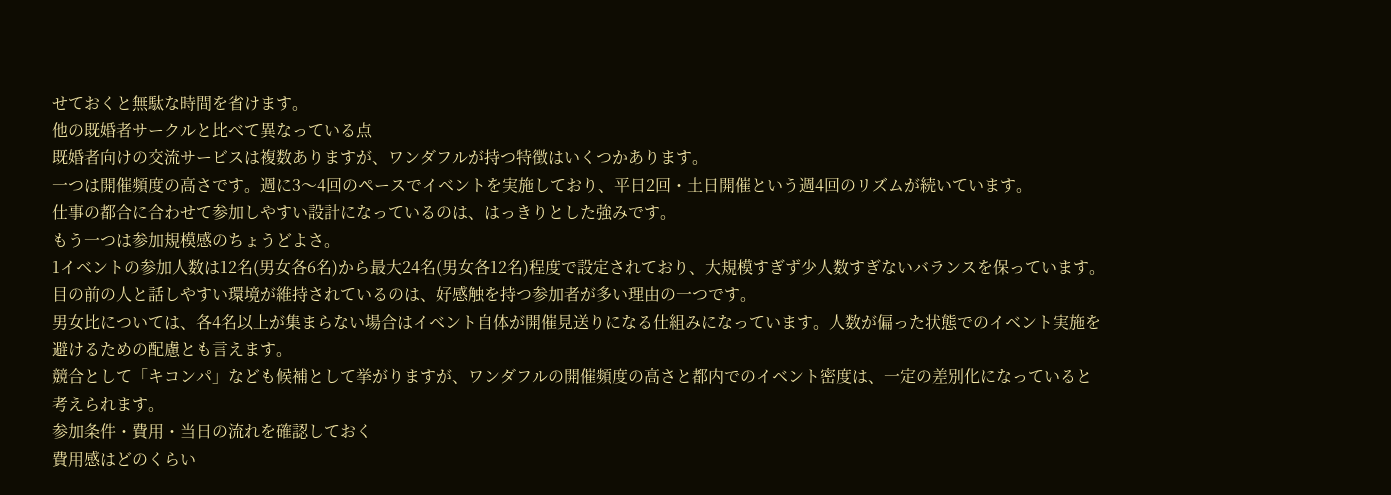せておくと無駄な時間を省けます。
他の既婚者サークルと比べて異なっている点
既婚者向けの交流サービスは複数ありますが、ワンダフルが持つ特徴はいくつかあります。
一つは開催頻度の高さです。週に3〜4回のペースでイベントを実施しており、平日2回・土日開催という週4回のリズムが続いています。
仕事の都合に合わせて参加しやすい設計になっているのは、はっきりとした強みです。
もう一つは参加規模感のちょうどよさ。
1イベントの参加人数は12名(男女各6名)から最大24名(男女各12名)程度で設定されており、大規模すぎず少人数すぎないバランスを保っています。
目の前の人と話しやすい環境が維持されているのは、好感触を持つ参加者が多い理由の一つです。
男女比については、各4名以上が集まらない場合はイベント自体が開催見送りになる仕組みになっています。人数が偏った状態でのイベント実施を避けるための配慮とも言えます。
競合として「キコンパ」なども候補として挙がりますが、ワンダフルの開催頻度の高さと都内でのイベント密度は、一定の差別化になっていると考えられます。
参加条件・費用・当日の流れを確認しておく
費用感はどのくらい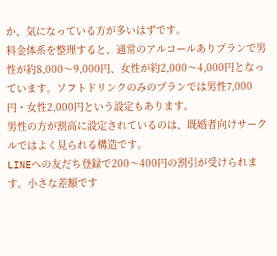か、気になっている方が多いはずです。
料金体系を整理すると、通常のアルコールありプランで男性が約8,000〜9,000円、女性が約2,000〜4,000円となっています。ソフトドリンクのみのプランでは男性7,000円・女性2,000円という設定もあります。
男性の方が割高に設定されているのは、既婚者向けサークルではよく見られる構造です。
LINEへの友だち登録で200〜400円の割引が受けられます。小さな差額です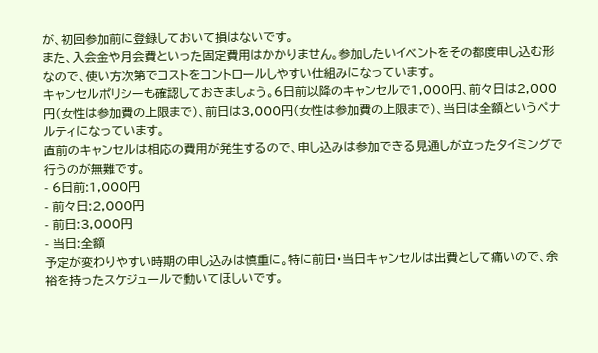が、初回参加前に登録しておいて損はないです。
また、入会金や月会費といった固定費用はかかりません。参加したいイベントをその都度申し込む形なので、使い方次第でコストをコントロールしやすい仕組みになっています。
キャンセルポリシーも確認しておきましょう。6日前以降のキャンセルで1,000円、前々日は2,000円(女性は参加費の上限まで)、前日は3,000円(女性は参加費の上限まで)、当日は全額というペナルティになっています。
直前のキャンセルは相応の費用が発生するので、申し込みは参加できる見通しが立ったタイミングで行うのが無難です。
- 6日前:1,000円
- 前々日:2,000円
- 前日:3,000円
- 当日:全額
予定が変わりやすい時期の申し込みは慎重に。特に前日・当日キャンセルは出費として痛いので、余裕を持ったスケジュールで動いてほしいです。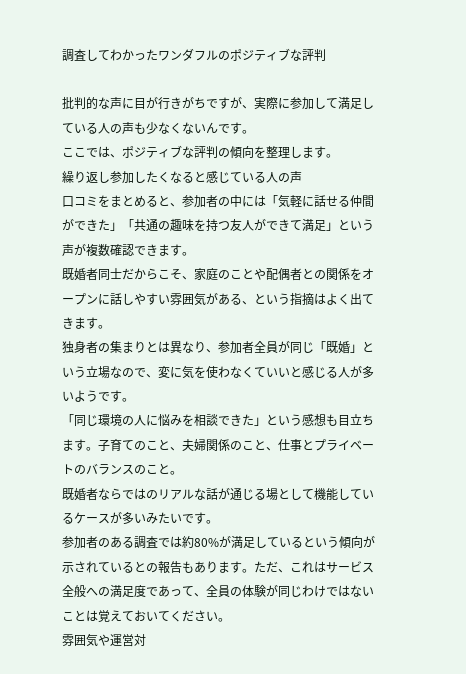調査してわかったワンダフルのポジティブな評判

批判的な声に目が行きがちですが、実際に参加して満足している人の声も少なくないんです。
ここでは、ポジティブな評判の傾向を整理します。
繰り返し参加したくなると感じている人の声
口コミをまとめると、参加者の中には「気軽に話せる仲間ができた」「共通の趣味を持つ友人ができて満足」という声が複数確認できます。
既婚者同士だからこそ、家庭のことや配偶者との関係をオープンに話しやすい雰囲気がある、という指摘はよく出てきます。
独身者の集まりとは異なり、参加者全員が同じ「既婚」という立場なので、変に気を使わなくていいと感じる人が多いようです。
「同じ環境の人に悩みを相談できた」という感想も目立ちます。子育てのこと、夫婦関係のこと、仕事とプライベートのバランスのこと。
既婚者ならではのリアルな話が通じる場として機能しているケースが多いみたいです。
参加者のある調査では約80%が満足しているという傾向が示されているとの報告もあります。ただ、これはサービス全般への満足度であって、全員の体験が同じわけではないことは覚えておいてください。
雰囲気や運営対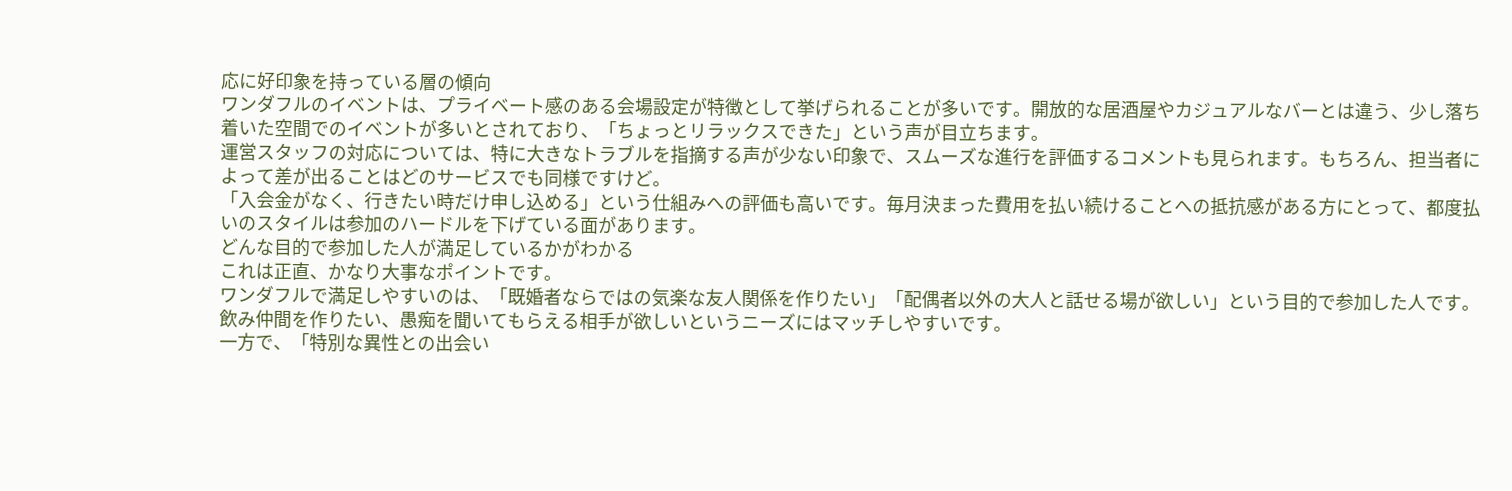応に好印象を持っている層の傾向
ワンダフルのイベントは、プライベート感のある会場設定が特徴として挙げられることが多いです。開放的な居酒屋やカジュアルなバーとは違う、少し落ち着いた空間でのイベントが多いとされており、「ちょっとリラックスできた」という声が目立ちます。
運営スタッフの対応については、特に大きなトラブルを指摘する声が少ない印象で、スムーズな進行を評価するコメントも見られます。もちろん、担当者によって差が出ることはどのサービスでも同様ですけど。
「入会金がなく、行きたい時だけ申し込める」という仕組みへの評価も高いです。毎月決まった費用を払い続けることへの抵抗感がある方にとって、都度払いのスタイルは参加のハードルを下げている面があります。
どんな目的で参加した人が満足しているかがわかる
これは正直、かなり大事なポイントです。
ワンダフルで満足しやすいのは、「既婚者ならではの気楽な友人関係を作りたい」「配偶者以外の大人と話せる場が欲しい」という目的で参加した人です。
飲み仲間を作りたい、愚痴を聞いてもらえる相手が欲しいというニーズにはマッチしやすいです。
一方で、「特別な異性との出会い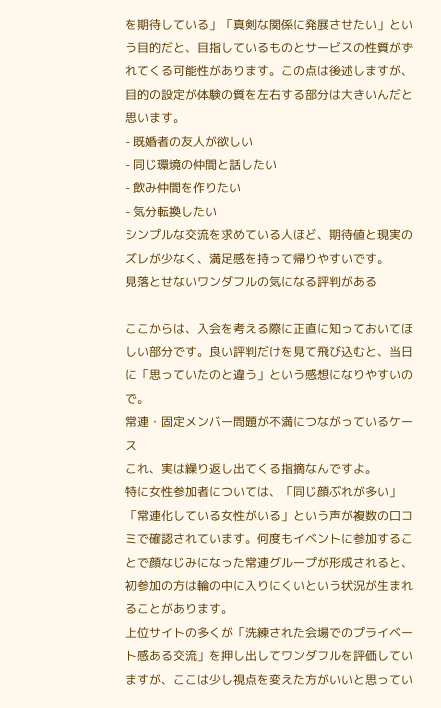を期待している」「真剣な関係に発展させたい」という目的だと、目指しているものとサービスの性質がずれてくる可能性があります。この点は後述しますが、目的の設定が体験の質を左右する部分は大きいんだと思います。
- 既婚者の友人が欲しい
- 同じ環境の仲間と話したい
- 飲み仲間を作りたい
- 気分転換したい
シンプルな交流を求めている人ほど、期待値と現実のズレが少なく、満足感を持って帰りやすいです。
見落とせないワンダフルの気になる評判がある

ここからは、入会を考える際に正直に知っておいてほしい部分です。良い評判だけを見て飛び込むと、当日に「思っていたのと違う」という感想になりやすいので。
常連・固定メンバー問題が不満につながっているケース
これ、実は繰り返し出てくる指摘なんですよ。
特に女性参加者については、「同じ顔ぶれが多い」「常連化している女性がいる」という声が複数の口コミで確認されています。何度もイベントに参加することで顔なじみになった常連グループが形成されると、初参加の方は輪の中に入りにくいという状況が生まれることがあります。
上位サイトの多くが「洗練された会場でのプライベート感ある交流」を押し出してワンダフルを評価していますが、ここは少し視点を変えた方がいいと思ってい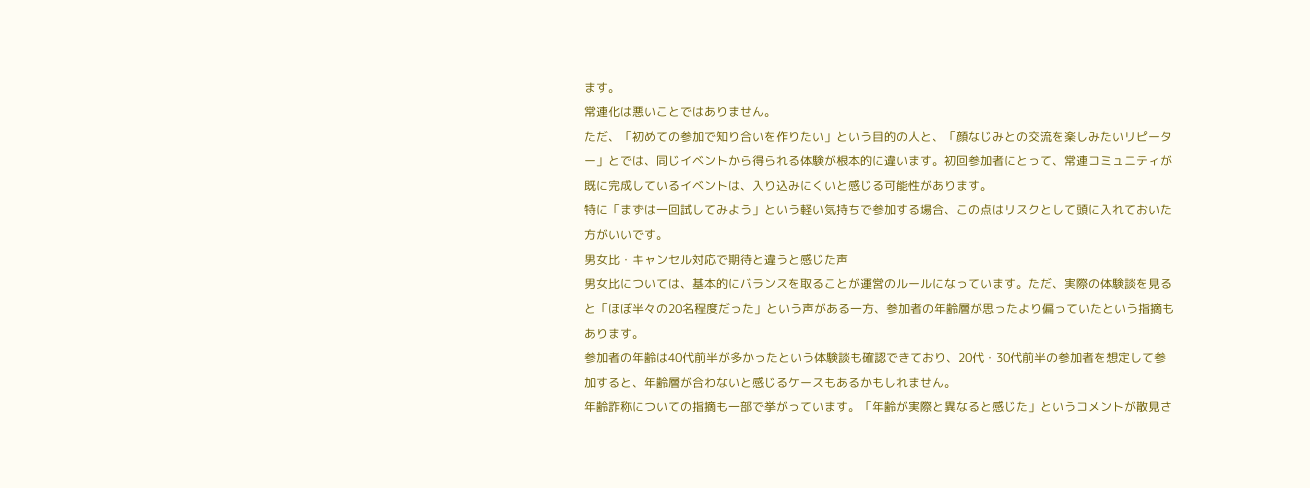ます。
常連化は悪いことではありません。
ただ、「初めての参加で知り合いを作りたい」という目的の人と、「顔なじみとの交流を楽しみたいリピーター」とでは、同じイベントから得られる体験が根本的に違います。初回参加者にとって、常連コミュニティが既に完成しているイベントは、入り込みにくいと感じる可能性があります。
特に「まずは一回試してみよう」という軽い気持ちで参加する場合、この点はリスクとして頭に入れておいた方がいいです。
男女比・キャンセル対応で期待と違うと感じた声
男女比については、基本的にバランスを取ることが運営のルールになっています。ただ、実際の体験談を見ると「ほぼ半々の20名程度だった」という声がある一方、参加者の年齢層が思ったより偏っていたという指摘もあります。
参加者の年齢は40代前半が多かったという体験談も確認できており、20代・30代前半の参加者を想定して参加すると、年齢層が合わないと感じるケースもあるかもしれません。
年齢詐称についての指摘も一部で挙がっています。「年齢が実際と異なると感じた」というコメントが散見さ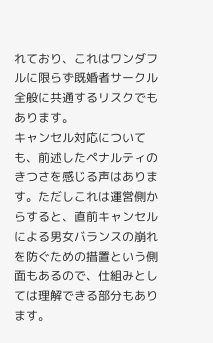れており、これはワンダフルに限らず既婚者サークル全般に共通するリスクでもあります。
キャンセル対応についても、前述したペナルティのきつさを感じる声はあります。ただしこれは運営側からすると、直前キャンセルによる男女バランスの崩れを防ぐための措置という側面もあるので、仕組みとしては理解できる部分もあります。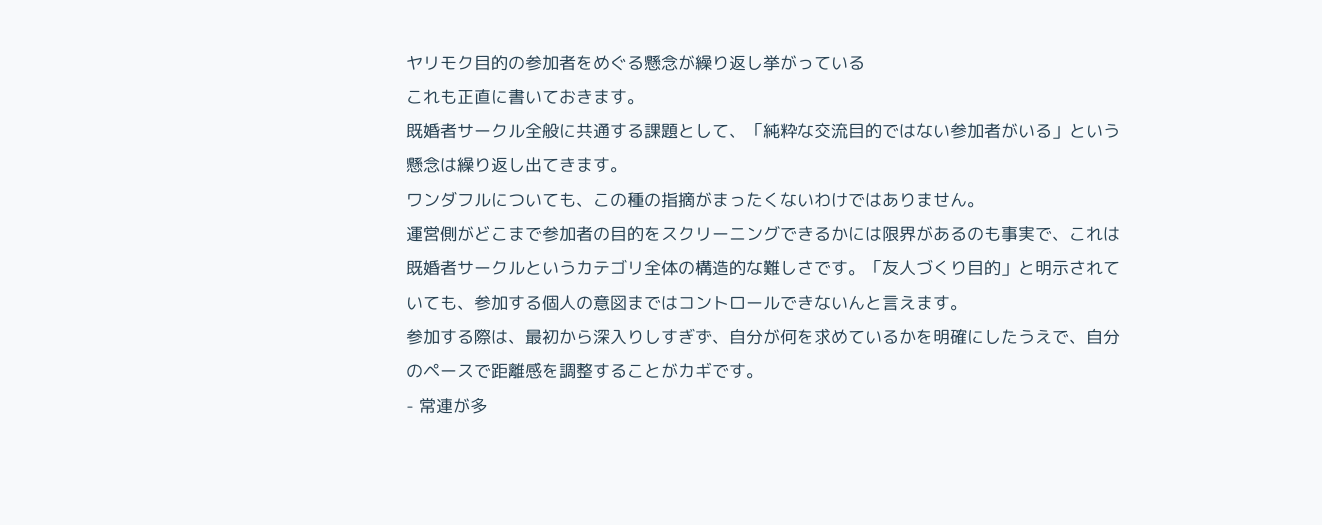ヤリモク目的の参加者をめぐる懸念が繰り返し挙がっている
これも正直に書いておきます。
既婚者サークル全般に共通する課題として、「純粋な交流目的ではない参加者がいる」という懸念は繰り返し出てきます。
ワンダフルについても、この種の指摘がまったくないわけではありません。
運営側がどこまで参加者の目的をスクリーニングできるかには限界があるのも事実で、これは既婚者サークルというカテゴリ全体の構造的な難しさです。「友人づくり目的」と明示されていても、参加する個人の意図まではコントロールできないんと言えます。
参加する際は、最初から深入りしすぎず、自分が何を求めているかを明確にしたうえで、自分のペースで距離感を調整することがカギです。
- 常連が多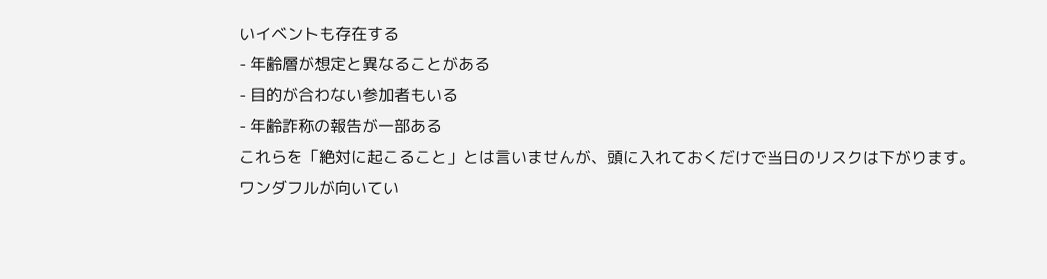いイベントも存在する
- 年齢層が想定と異なることがある
- 目的が合わない参加者もいる
- 年齢詐称の報告が一部ある
これらを「絶対に起こること」とは言いませんが、頭に入れておくだけで当日のリスクは下がります。
ワンダフルが向いてい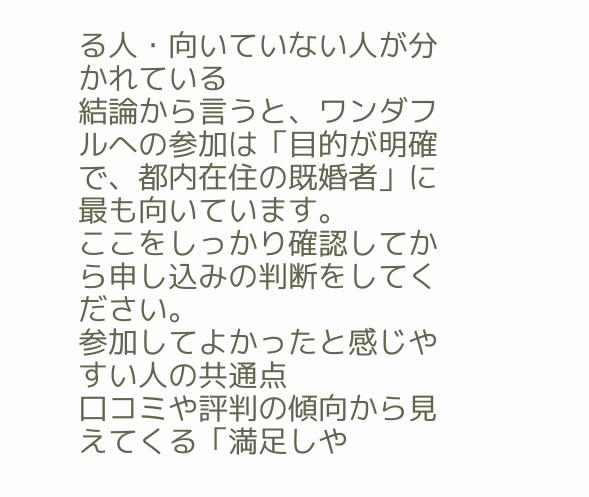る人・向いていない人が分かれている
結論から言うと、ワンダフルへの参加は「目的が明確で、都内在住の既婚者」に最も向いています。
ここをしっかり確認してから申し込みの判断をしてください。
参加してよかったと感じやすい人の共通点
口コミや評判の傾向から見えてくる「満足しや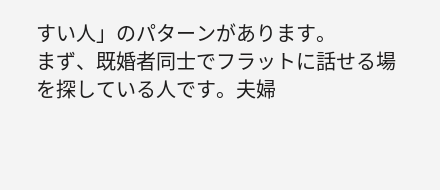すい人」のパターンがあります。
まず、既婚者同士でフラットに話せる場を探している人です。夫婦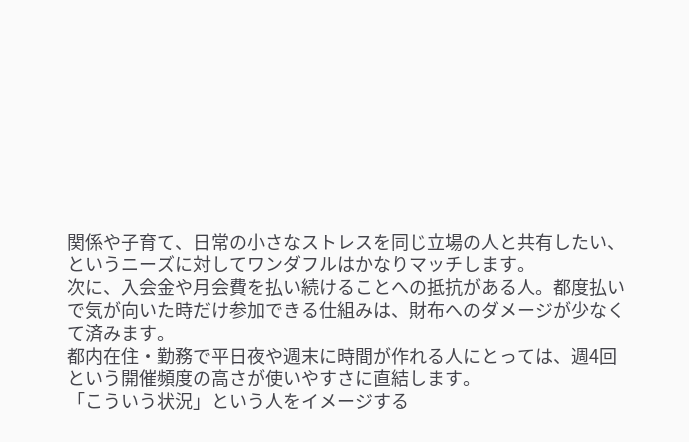関係や子育て、日常の小さなストレスを同じ立場の人と共有したい、というニーズに対してワンダフルはかなりマッチします。
次に、入会金や月会費を払い続けることへの抵抗がある人。都度払いで気が向いた時だけ参加できる仕組みは、財布へのダメージが少なくて済みます。
都内在住・勤務で平日夜や週末に時間が作れる人にとっては、週4回という開催頻度の高さが使いやすさに直結します。
「こういう状況」という人をイメージする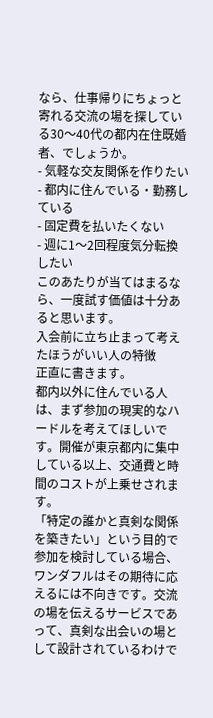なら、仕事帰りにちょっと寄れる交流の場を探している30〜40代の都内在住既婚者、でしょうか。
- 気軽な交友関係を作りたい
- 都内に住んでいる・勤務している
- 固定費を払いたくない
- 週に1〜2回程度気分転換したい
このあたりが当てはまるなら、一度試す価値は十分あると思います。
入会前に立ち止まって考えたほうがいい人の特徴
正直に書きます。
都内以外に住んでいる人は、まず参加の現実的なハードルを考えてほしいです。開催が東京都内に集中している以上、交通費と時間のコストが上乗せされます。
「特定の誰かと真剣な関係を築きたい」という目的で参加を検討している場合、ワンダフルはその期待に応えるには不向きです。交流の場を伝えるサービスであって、真剣な出会いの場として設計されているわけで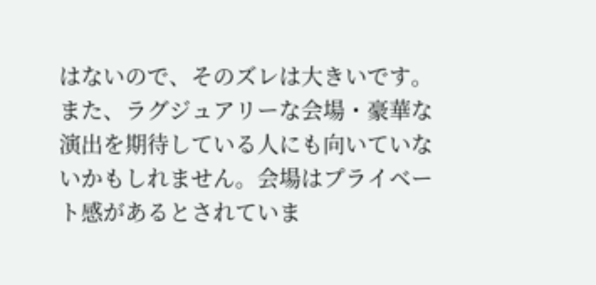はないので、そのズレは大きいです。
また、ラグジュアリーな会場・豪華な演出を期待している人にも向いていないかもしれません。会場はプライベート感があるとされていま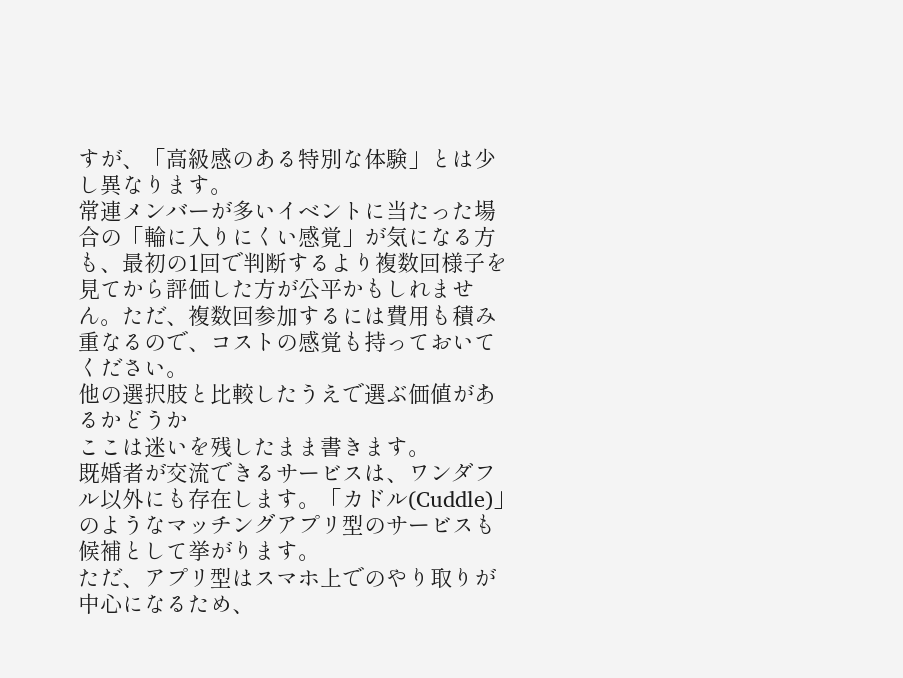すが、「高級感のある特別な体験」とは少し異なります。
常連メンバーが多いイベントに当たった場合の「輪に入りにくい感覚」が気になる方も、最初の1回で判断するより複数回様子を見てから評価した方が公平かもしれません。ただ、複数回参加するには費用も積み重なるので、コストの感覚も持っておいてください。
他の選択肢と比較したうえで選ぶ価値があるかどうか
ここは迷いを残したまま書きます。
既婚者が交流できるサービスは、ワンダフル以外にも存在します。「カドル(Cuddle)」のようなマッチングアプリ型のサービスも候補として挙がります。
ただ、アプリ型はスマホ上でのやり取りが中心になるため、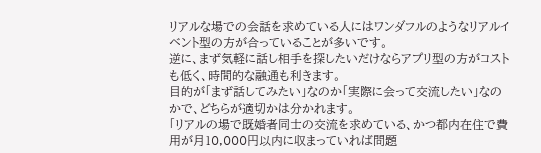リアルな場での会話を求めている人にはワンダフルのようなリアルイベント型の方が合っていることが多いです。
逆に、まず気軽に話し相手を探したいだけならアプリ型の方がコストも低く、時間的な融通も利きます。
目的が「まず話してみたい」なのか「実際に会って交流したい」なのかで、どちらが適切かは分かれます。
「リアルの場で既婚者同士の交流を求めている、かつ都内在住で費用が月10,000円以内に収まっていれば問題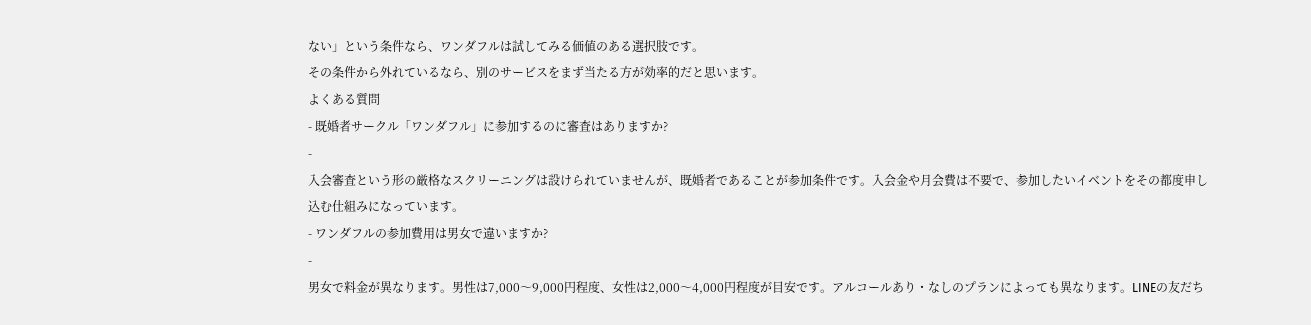ない」という条件なら、ワンダフルは試してみる価値のある選択肢です。
その条件から外れているなら、別のサービスをまず当たる方が効率的だと思います。
よくある質問
- 既婚者サークル「ワンダフル」に参加するのに審査はありますか?
-
入会審査という形の厳格なスクリーニングは設けられていませんが、既婚者であることが参加条件です。入会金や月会費は不要で、参加したいイベントをその都度申し込む仕組みになっています。
- ワンダフルの参加費用は男女で違いますか?
-
男女で料金が異なります。男性は7,000〜9,000円程度、女性は2,000〜4,000円程度が目安です。アルコールあり・なしのプランによっても異なります。LINEの友だち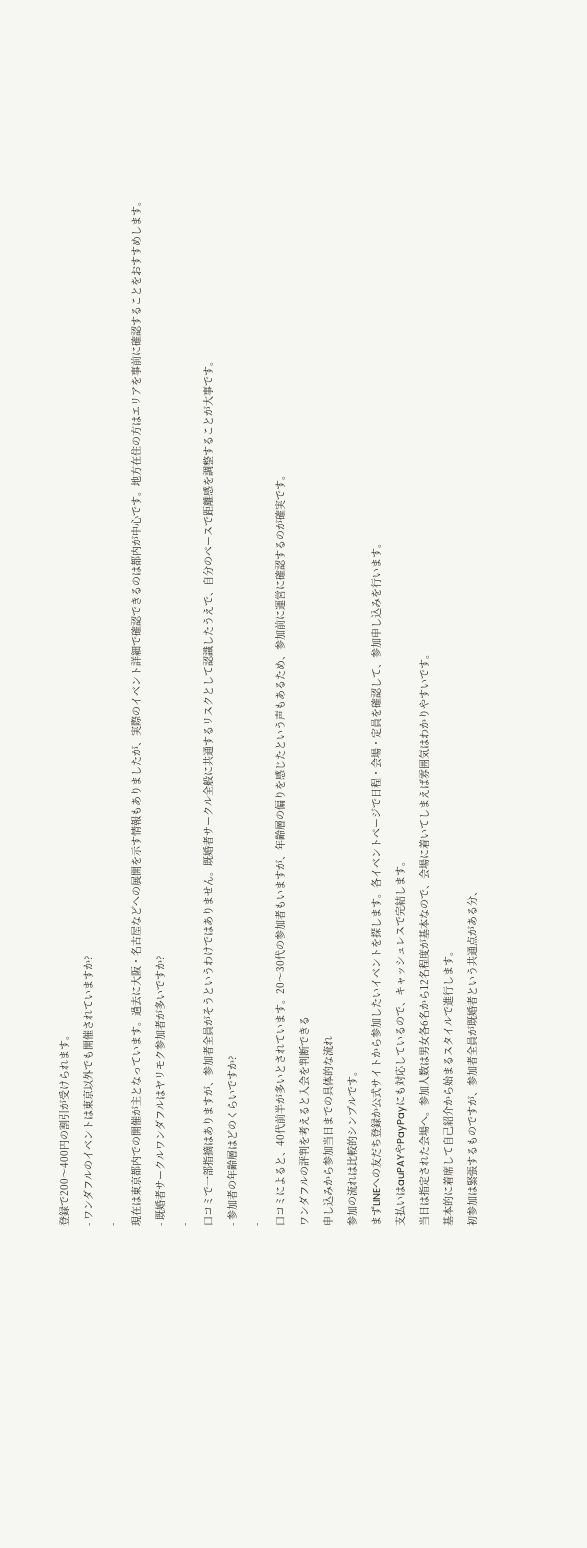登録で200〜400円の割引が受けられます。
- ワンダフルのイベントは東京以外でも開催されていますか?
-
現在は東京都内での開催が主となっています。過去に大阪・名古屋などへの展開を示す情報もありましたが、実際のイベント詳細で確認できるのは都内が中心です。地方在住の方はエリアを事前に確認することをおすすめします。
- 既婚者サークルワンダフルはヤリモク参加者が多いですか?
-
口コミで一部指摘はありますが、参加者全員がそうというわけではありません。既婚者サークル全般に共通するリスクとして認識したうえで、自分のペースで距離感を調整することが大事です。
- 参加者の年齢層はどのくらいですか?
-
口コミによると、40代前半が多いとされています。20〜30代の参加者もいますが、年齢層の偏りを感じたという声もあるため、参加前に運営に確認するのが確実です。
ワンダフルの評判を考えると入会を判断できる
申し込みから参加当日までの具体的な流れ
参加の流れは比較的シンプルです。
まずLINEへの友だち登録か公式サイトから参加したいイベントを探します。各イベントページで日程・会場・定員を確認して、参加申し込みを行います。
支払いはauPAYやPayPayにも対応しているので、キャッシュレスで完結します。
当日は指定された会場へ。参加人数は男女各6名から12名程度が基本なので、会場に着いてしまえば雰囲気はわかりやすいです。
基本的に着席して自己紹介から始まるスタイルで進行します。
初参加は緊張するものですが、参加者全員が既婚者という共通点がある分、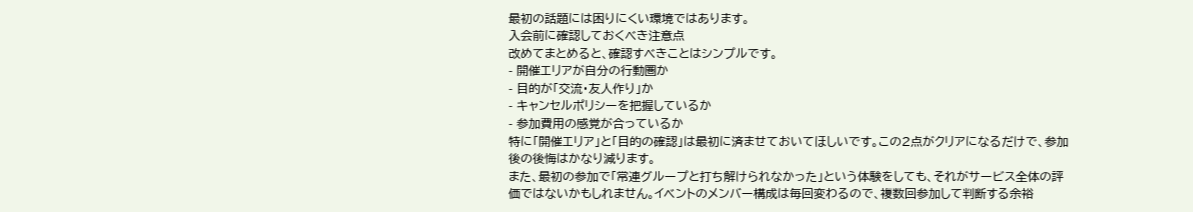最初の話題には困りにくい環境ではあります。
入会前に確認しておくべき注意点
改めてまとめると、確認すべきことはシンプルです。
- 開催エリアが自分の行動圏か
- 目的が「交流・友人作り」か
- キャンセルポリシーを把握しているか
- 参加費用の感覚が合っているか
特に「開催エリア」と「目的の確認」は最初に済ませておいてほしいです。この2点がクリアになるだけで、参加後の後悔はかなり減ります。
また、最初の参加で「常連グループと打ち解けられなかった」という体験をしても、それがサービス全体の評価ではないかもしれません。イベントのメンバー構成は毎回変わるので、複数回参加して判断する余裕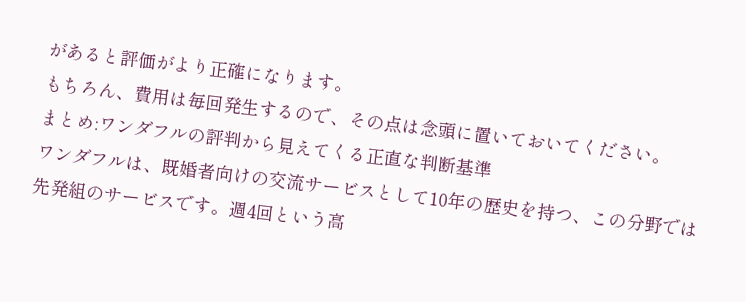があると評価がより正確になります。
もちろん、費用は毎回発生するので、その点は念頭に置いておいてください。
まとめ:ワンダフルの評判から見えてくる正直な判断基準
ワンダフルは、既婚者向けの交流サービスとして10年の歴史を持つ、この分野では先発組のサービスです。週4回という高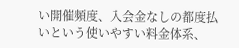い開催頻度、入会金なしの都度払いという使いやすい料金体系、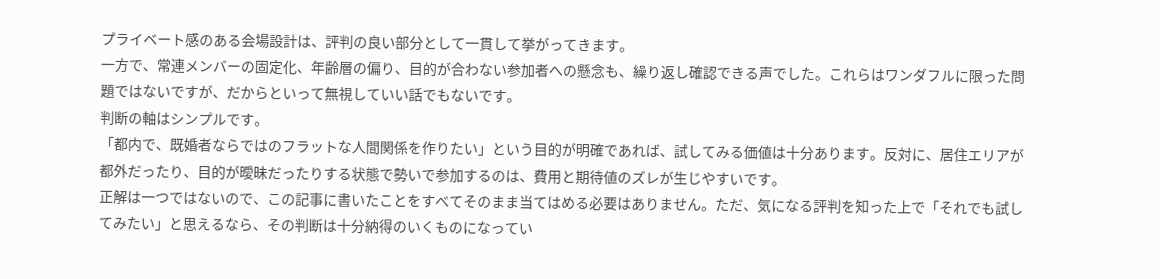プライベート感のある会場設計は、評判の良い部分として一貫して挙がってきます。
一方で、常連メンバーの固定化、年齢層の偏り、目的が合わない参加者への懸念も、繰り返し確認できる声でした。これらはワンダフルに限った問題ではないですが、だからといって無視していい話でもないです。
判断の軸はシンプルです。
「都内で、既婚者ならではのフラットな人間関係を作りたい」という目的が明確であれば、試してみる価値は十分あります。反対に、居住エリアが都外だったり、目的が曖昧だったりする状態で勢いで参加するのは、費用と期待値のズレが生じやすいです。
正解は一つではないので、この記事に書いたことをすべてそのまま当てはめる必要はありません。ただ、気になる評判を知った上で「それでも試してみたい」と思えるなら、その判断は十分納得のいくものになってい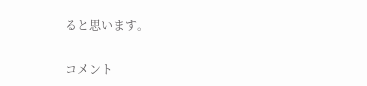ると思います。

コメント